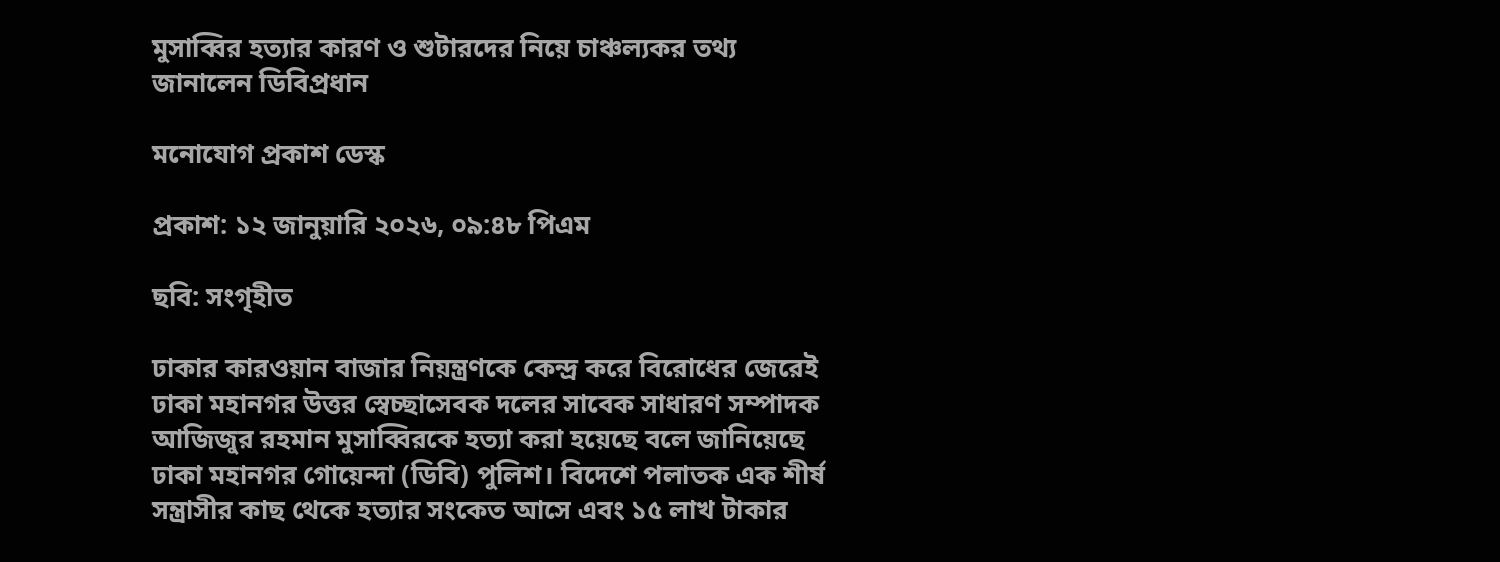মুসাব্বির হত্যার কারণ ও শুটারদের নিয়ে চাঞ্চল্যকর তথ্য জানালেন ডিবিপ্রধান

মনোযোগ প্রকাশ ডেস্ক

প্রকাশ: ১২ জানুয়ারি ২০২৬, ০৯:৪৮ পিএম

ছবি: সংগৃহীত

ঢাকার কারওয়ান বাজার নিয়ন্ত্রণকে কেন্দ্র করে বিরোধের জেরেই ঢাকা মহানগর উত্তর স্বেচ্ছাসেবক দলের সাবেক সাধারণ সম্পাদক আজিজুর রহমান মুসাব্বিরকে হত্যা করা হয়েছে বলে জানিয়েছে ঢাকা মহানগর গোয়েন্দা (ডিবি) পুলিশ। বিদেশে পলাতক এক শীর্ষ সন্ত্রাসীর কাছ থেকে হত্যার সংকেত আসে এবং ১৫ লাখ টাকার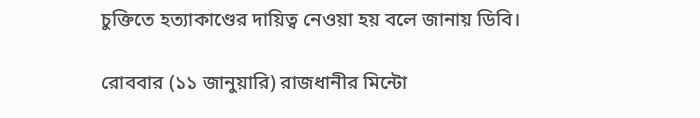চুক্তিতে হত্যাকাণ্ডের দায়িত্ব নেওয়া হয় বলে জানায় ডিবি।

রোববার (১১ জানুয়ারি) রাজধানীর মিন্টো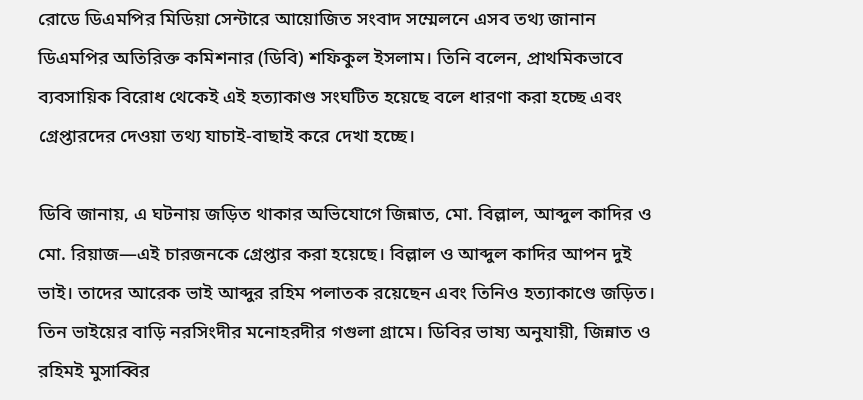রোডে ডিএমপির মিডিয়া সেন্টারে আয়োজিত সংবাদ সম্মেলনে এসব তথ্য জানান ডিএমপির অতিরিক্ত কমিশনার (ডিবি) শফিকুল ইসলাম। তিনি বলেন, প্রাথমিকভাবে ব্যবসায়িক বিরোধ থেকেই এই হত্যাকাণ্ড সংঘটিত হয়েছে বলে ধারণা করা হচ্ছে এবং গ্রেপ্তারদের দেওয়া তথ্য যাচাই-বাছাই করে দেখা হচ্ছে।

ডিবি জানায়, এ ঘটনায় জড়িত থাকার অভিযোগে জিন্নাত, মো. বিল্লাল, আব্দুল কাদির ও মো. রিয়াজ—এই চারজনকে গ্রেপ্তার করা হয়েছে। বিল্লাল ও আব্দুল কাদির আপন দুই ভাই। তাদের আরেক ভাই আব্দুর রহিম পলাতক রয়েছেন এবং তিনিও হত্যাকাণ্ডে জড়িত। তিন ভাইয়ের বাড়ি নরসিংদীর মনোহরদীর গগুলা গ্রামে। ডিবির ভাষ্য অনুযায়ী, জিন্নাত ও রহিমই মুসাব্বির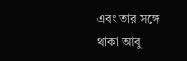এবং তার সঙ্গে থাকা আবু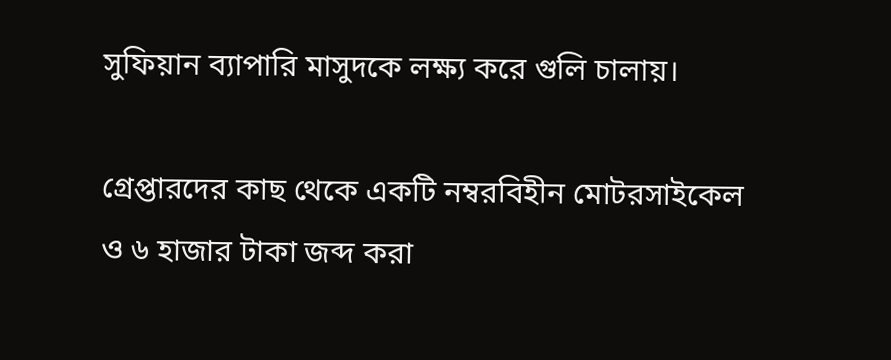সুফিয়ান ব্যাপারি মাসুদকে লক্ষ্য করে গুলি চালায়।

গ্রেপ্তারদের কাছ থেকে একটি নম্বরবিহীন মোটরসাইকেল ও ৬ হাজার টাকা জব্দ করা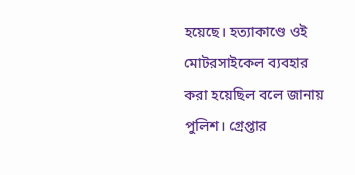হয়েছে। হত্যাকাণ্ডে ওই মোটরসাইকেল ব্যবহার করা হয়েছিল বলে জানায় পুলিশ। গ্রেপ্তার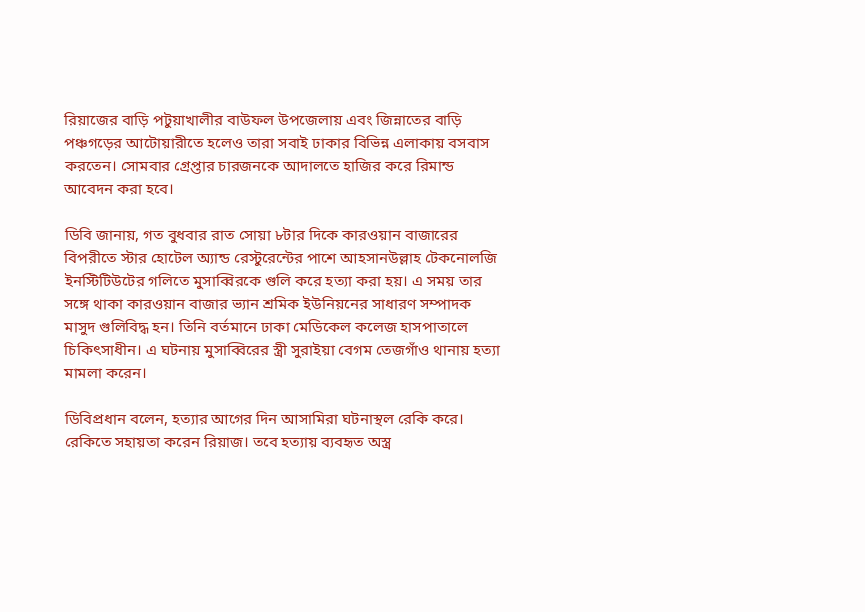রিয়াজের বাড়ি পটুয়াখালীর বাউফল উপজেলায় এবং জিন্নাতের বাড়ি পঞ্চগড়ের আটোয়ারীতে হলেও তারা সবাই ঢাকার বিভিন্ন এলাকায় বসবাস করতেন। সোমবার গ্রেপ্তার চারজনকে আদালতে হাজির করে রিমান্ড আবেদন করা হবে।

ডিবি জানায়, গত বুধবার রাত সোয়া ৮টার দিকে কারওয়ান বাজারের বিপরীতে স্টার হোটেল অ্যান্ড রেস্টুরেন্টের পাশে আহসানউল্লাহ টেকনোলজি ইনস্টিটিউটের গলিতে মুসাব্বিরকে গুলি করে হত্যা করা হয়। এ সময় তার সঙ্গে থাকা কারওয়ান বাজার ভ্যান শ্রমিক ইউনিয়নের সাধারণ সম্পাদক মাসুদ গুলিবিদ্ধ হন। তিনি বর্তমানে ঢাকা মেডিকেল কলেজ হাসপাতালে চিকিৎসাধীন। এ ঘটনায় মুসাব্বিরের স্ত্রী সুরাইয়া বেগম তেজগাঁও থানায় হত্যা মামলা করেন।

ডিবিপ্রধান বলেন, হত্যার আগের দিন আসামিরা ঘটনাস্থল রেকি করে। রেকিতে সহায়তা করেন রিয়াজ। তবে হত্যায় ব্যবহৃত অস্ত্র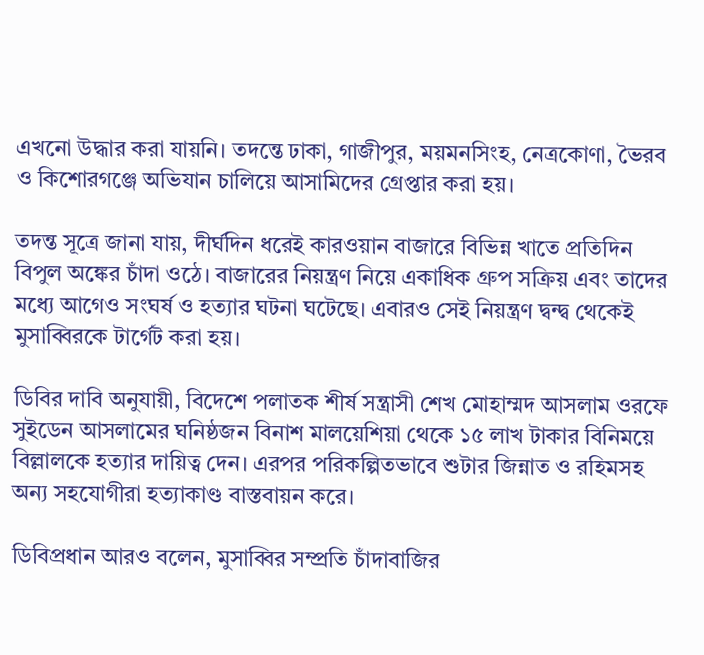এখনো উদ্ধার করা যায়নি। তদন্তে ঢাকা, গাজীপুর, ময়মনসিংহ, নেত্রকোণা, ভৈরব ও কিশোরগঞ্জে অভিযান চালিয়ে আসামিদের গ্রেপ্তার করা হয়।

তদন্ত সূত্রে জানা যায়, দীর্ঘদিন ধরেই কারওয়ান বাজারে বিভিন্ন খাতে প্রতিদিন বিপুল অঙ্কের চাঁদা ওঠে। বাজারের নিয়ন্ত্রণ নিয়ে একাধিক গ্রুপ সক্রিয় এবং তাদের মধ্যে আগেও সংঘর্ষ ও হত্যার ঘটনা ঘটেছে। এবারও সেই নিয়ন্ত্রণ দ্বন্দ্ব থেকেই মুসাব্বিরকে টার্গেট করা হয়।

ডিবির দাবি অনুযায়ী, বিদেশে পলাতক শীর্ষ সন্ত্রাসী শেখ মোহাম্মদ আসলাম ওরফে সুইডেন আসলামের ঘনিষ্ঠজন বিনাশ মালয়েশিয়া থেকে ১৫ লাখ টাকার বিনিময়ে বিল্লালকে হত্যার দায়িত্ব দেন। এরপর পরিকল্পিতভাবে শুটার জিন্নাত ও রহিমসহ অন্য সহযোগীরা হত্যাকাণ্ড বাস্তবায়ন করে।

ডিবিপ্রধান আরও বলেন, মুসাব্বির সম্প্রতি চাঁদাবাজির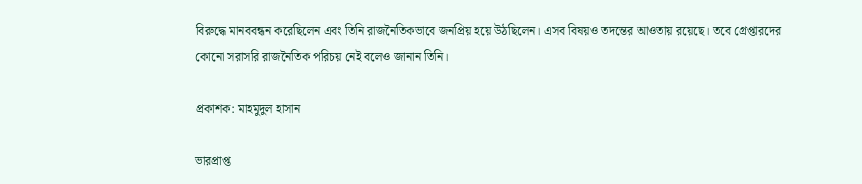বিরুদ্ধে মানববন্ধন করেছিলেন এবং তিনি রাজনৈতিকভাবে জনপ্রিয় হয়ে উঠছিলেন। এসব বিষয়ও তদন্তের আওতায় রয়েছে। তবে গ্রেপ্তারদের কোনো সরাসরি রাজনৈতিক পরিচয় নেই বলেও জানান তিনি।

প্রকাশক: মাহমুদুল হাসান

ভারপ্রাপ্ত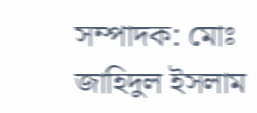সম্পাদক: মোঃ জাহিদুল ইসলাম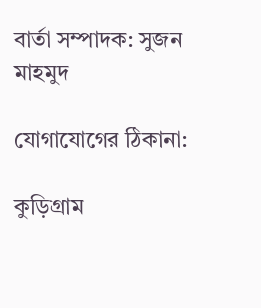বার্তা সম্পাদক: সুজন মাহমুদ

যোগাযোগের ঠিকানা:

কুড়িগ্রাম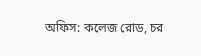অফিস: কলেজ রোড, চর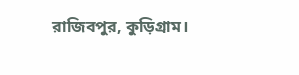রাজিবপুর, কুড়িগ্রাম।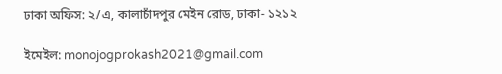ঢাকা অফিস: ২/এ, কালাচাঁদপুর মেইন রোড, ঢাকা- ১২১২

ইমেইল: monojogprokash2021@gmail.com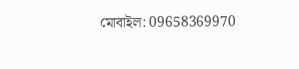মোবাইল: 09658369970